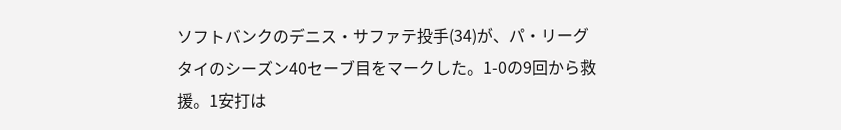ソフトバンクのデニス・サファテ投手(34)が、パ・リーグタイのシーズン40セーブ目をマークした。1-0の9回から救援。1安打は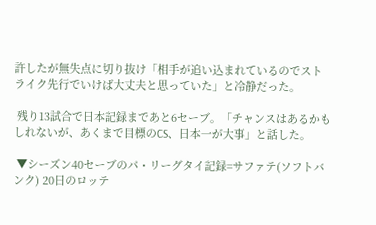許したが無失点に切り抜け「相手が追い込まれているのでストライク先行でいけば大丈夫と思っていた」と冷静だった。

 残り13試合で日本記録まであと6セーブ。「チャンスはあるかもしれないが、あくまで目標のCS、日本一が大事」と話した。

 ▼シーズン40セーブのパ・リーグタイ記録=サファテ(ソフトバンク) 20日のロッテ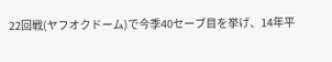22回戦(ヤフオクドーム)で今季40セーブ目を挙げ、14年平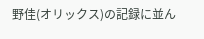野佳(オリックス)の記録に並ん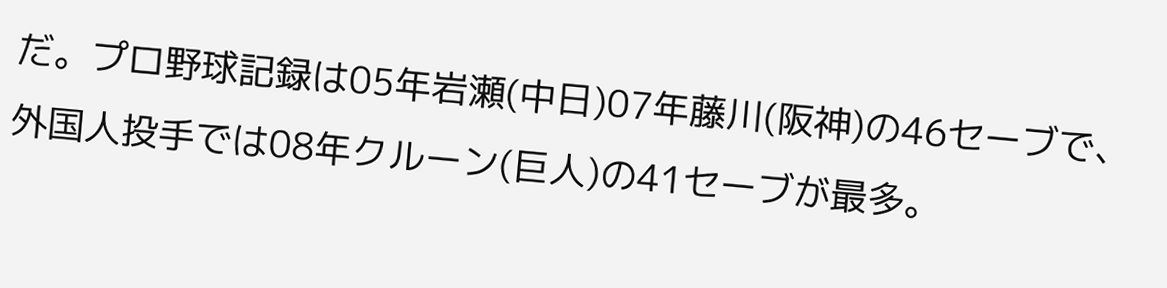だ。プロ野球記録は05年岩瀬(中日)07年藤川(阪神)の46セーブで、外国人投手では08年クルーン(巨人)の41セーブが最多。